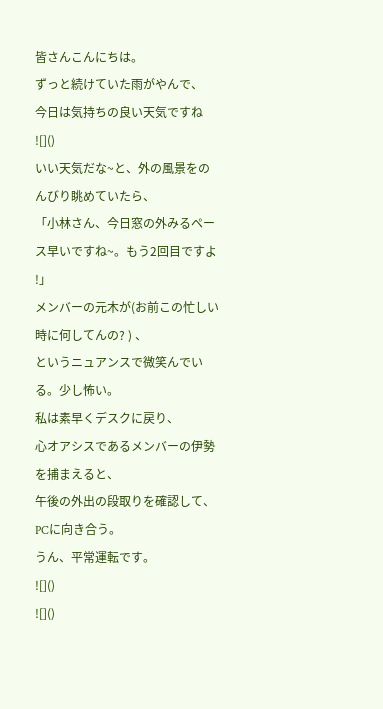皆さんこんにちは。
ずっと続けていた雨がやんで、
今日は気持ちの良い天気ですね ![]()
いい天気だな~と、外の風景をのんびり眺めていたら、
「小林さん、今日窓の外みるペース早いですね~。もう2回目ですよ !」
メンバーの元木が(お前この忙しい時に何してんの? ) 、
というニュアンスで微笑んでいる。少し怖い。
私は素早くデスクに戻り、
心オアシスであるメンバーの伊勢を捕まえると、
午後の外出の段取りを確認して、PCに向き合う。
うん、平常運転です。
![]()
![]()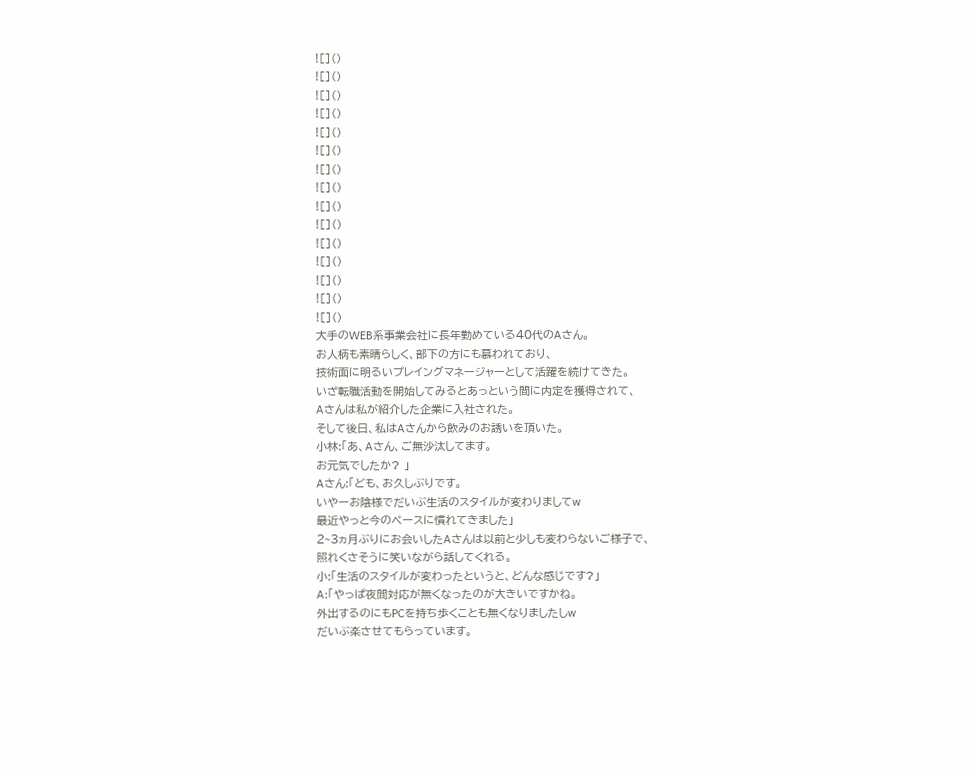![]()
![]()
![]()
![]()
![]()
![]()
![]()
![]()
![]()
![]()
![]()
![]()
![]()
![]()
![]()
大手のWEB系事業会社に長年勤めている40代のAさん。
お人柄も素晴らしく、部下の方にも慕われており、
技術面に明るいプレイングマネージャーとして活躍を続けてきた。
いざ転職活動を開始してみるとあっという間に内定を獲得されて、
Aさんは私が紹介した企業に入社された。
そして後日、私はAさんから飲みのお誘いを頂いた。
小林:「あ、Aさん、ご無沙汰してます。
お元気でしたか? 」
Aさん:「ども、お久しぶりです。
いやーお陰様でだいぶ生活のスタイルが変わりましてw
最近やっと今のペースに慣れてきました」
2~3ヵ月ぶりにお会いしたAさんは以前と少しも変わらないご様子で、
照れくさそうに笑いながら話してくれる。
小:「生活のスタイルが変わったというと、どんな感じです?」
A:「やっぱ夜間対応が無くなったのが大きいですかね。
外出するのにもPCを持ち歩くことも無くなりましたしw
だいぶ楽させてもらっています。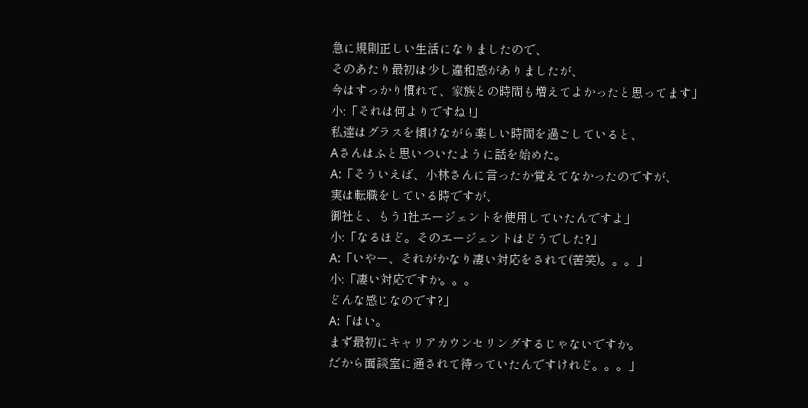急に規則正しい生活になりましたので、
そのあたり最初は少し違和感がありましたが、
今はすっかり慣れて、家族との時間も増えてよかったと思ってます」
小:「それは何よりですね !」
私達はグラスを傾けながら楽しい時間を過ごしていると、
Aさんはふと思いついたように話を始めた。
A:「そういえば、小林さんに言ったか覚えてなかったのですが、
実は転職をしている時ですが、
御社と、もう1社エージェントを使用していたんですよ」
小:「なるほど。そのエージェントはどうでした?」
A:「いやー、それがかなり凄い対応をされて(苦笑)。。。」
小:「凄い対応ですか。。。
どんな感じなのです?」
A:「はい。
まず最初にキャリアカウンセリングするじゃないですか。
だから面談室に通されて待っていたんですけれど。。。」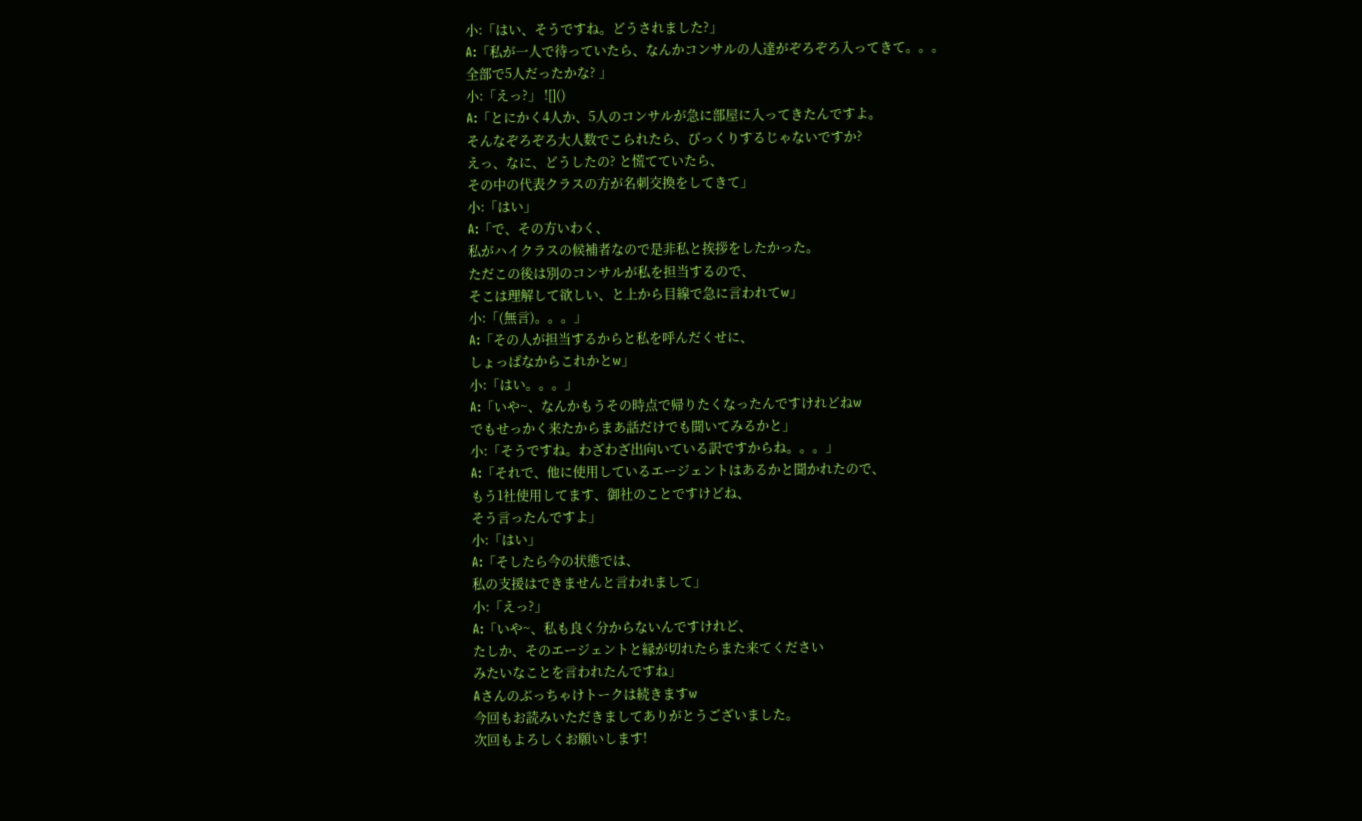小:「はい、そうですね。どうされました?」
A:「私が一人で待っていたら、なんかコンサルの人達がぞろぞろ入ってきて。。。
全部で5人だったかな? 」
小:「えっ?」 ![]()
A:「とにかく4人か、5人のコンサルが急に部屋に入ってきたんですよ。
そんなぞろぞろ大人数でこられたら、びっくりするじゃないですか?
えっ、なに、どうしたの? と慌てていたら、
その中の代表クラスの方が名刺交換をしてきて」
小:「はい」
A:「で、その方いわく、
私がハイクラスの候補者なので是非私と挨拶をしたかった。
ただこの後は別のコンサルが私を担当するので、
そこは理解して欲しい、と上から目線で急に言われてw」
小:「(無言)。。。」
A:「その人が担当するからと私を呼んだくせに、
しょっぱなからこれかとw」
小:「はい。。。」
A:「いや~、なんかもうその時点で帰りたくなったんですけれどねw
でもせっかく来たからまあ話だけでも聞いてみるかと」
小:「そうですね。わざわざ出向いている訳ですからね。。。」
A:「それで、他に使用しているエージェントはあるかと聞かれたので、
もう1社使用してます、御社のことですけどね、
そう言ったんですよ」
小:「はい」
A:「そしたら今の状態では、
私の支援はできませんと言われまして」
小:「えっ?」
A:「いや~、私も良く分からないんですけれど、
たしか、そのエージェントと縁が切れたらまた来てください
みたいなことを言われたんですね」
Aさんのぶっちゃけトークは続きますw
今回もお読みいただきましてありがとうございました。
次回もよろしくお願いします!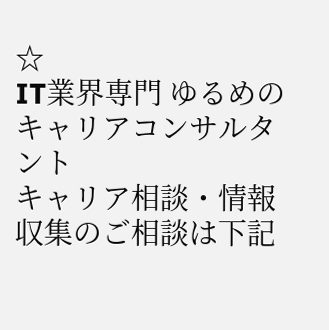☆
IT業界専門 ゆるめのキャリアコンサルタント
キャリア相談・情報収集のご相談は下記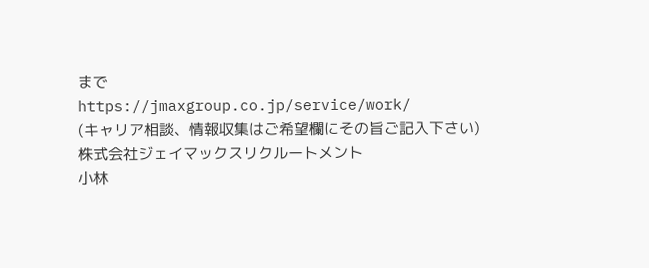まで
https://jmaxgroup.co.jp/service/work/
(キャリア相談、情報収集はご希望欄にその旨ご記入下さい)
株式会社ジェイマックスリクルートメント
小林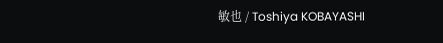敏也 / Toshiya KOBAYASHI